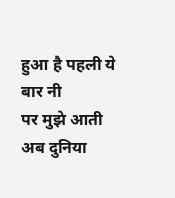हुआ है पहली ये बार नी
पर मुझे आती अब दुनिया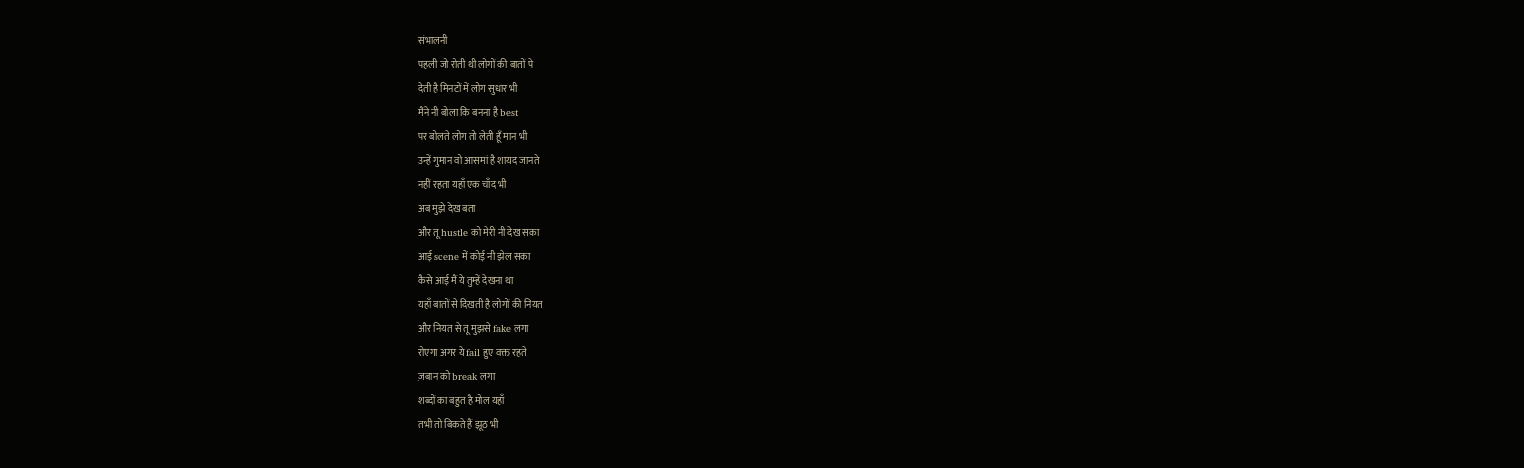संभालनी
पहली जो रोती थी लोगों की बातों पे
देती है मिनटों में लोग सुधार भी
मैंने नी बोला कि बनना है best
पर बोलते लोग तो लेती हूँ मान भी
उन्हें गुमान वो आसमां है शायद जानते
नहीं रहता यहाँ एक चाँद भी
अब मुझे देख बता
और तू hustle को मेरी नी देख सका
आई scene में कोई नी झेल सका
कैसे आई मैं ये तुम्हें देखना था
यहाँ बातों से दिखती है लोगों की नियत
और नियत से तू मुझसे fake लगा
रोएगा अगर ये fail हुए वक्त रहते
ज़बान को break लगा
शब्दों का बहुत है मोल यहाँ
तभी तो बिकते हैं झूठ भी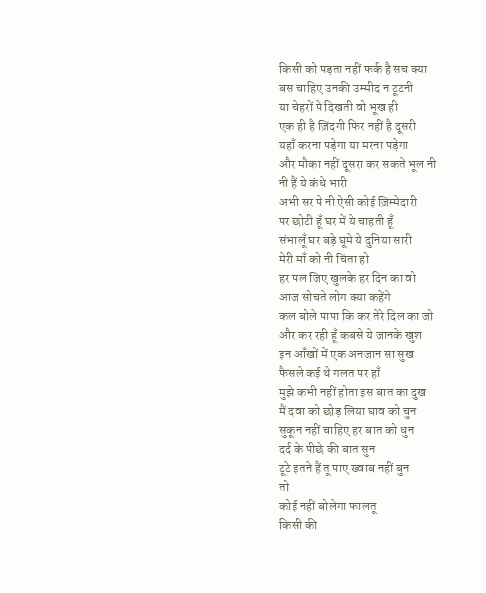किसी को पड़ता नहीं फर्क है सच क्या
बस चाहिए उनकी उम्मीद न टूटनी
या चेहरों पे दिखती वो भूख ही
एक ही है ज़िंदगी फिर नहीं है दूसरी
यहाँ करना पड़ेगा या मरना पड़ेगा
और मौका नहीं दूसरा कर सकते भूल नी
नी हैं ये कंधे भारी
अभी सर पे नी ऐसी कोई ज़िम्मेदारी
पर छोटी हूँ घर में ये चाहती हूँ
संभालूँ घर बड़े घूमे ये दुनिया सारी
मेरी माँ को नी चिंता हो
हर पल जिए खुलके हर दिन का वो
आज सोचते लोग क्या कहेंगे
कल बोले पापा कि कर तेरे दिल का जो
और कर रही हूँ कबसे ये जानके खुश
इन आँखों में एक अनजान सा सुख
फैसले कई थे गलत पर हाँ
मुझे कभी नहीं होता इस बात का दुख
मैं दवा को छोड़ लिया घाव को चुन
सुकून नहीं चाहिए हर बात को धुन
दर्द के पीछे की बात सुन
टूटे इतने हैं तू पाए ख्वाब नहीं बुन
तो
कोई नहीं बोलेगा फालतू
किसी की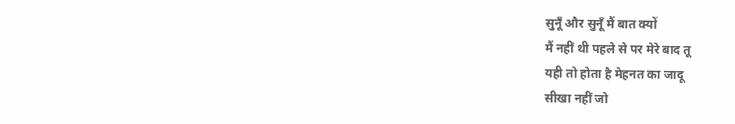सुनूँ और सुनूँ मैं बात क्यों
मैं नहीं थी पहले से पर मेरे बाद तू
यही तो होता है मेहनत का जादू
सीखा नहीं जो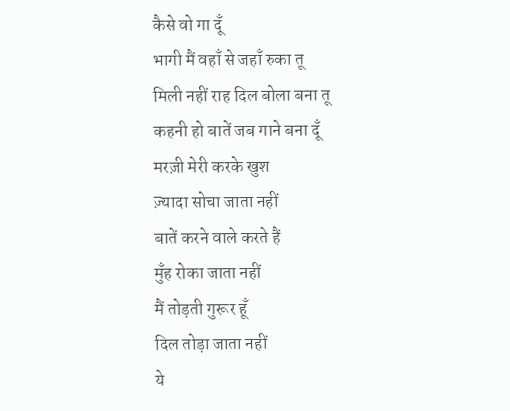कैसे वो गा दूँ
भागी मैं वहाँ से जहाँ रुका तू
मिली नहीं राह दिल बोला बना तू
कहनी हो बातें जब गाने बना दूँ
मरज़ी मेरी करके खुश
ज़्यादा सोचा जाता नहीं
बातें करने वाले करते हैं
मुँह रोका जाता नहीं
मैं तोड़ती गुरूर हूँ
दिल तोड़ा जाता नहीं
ये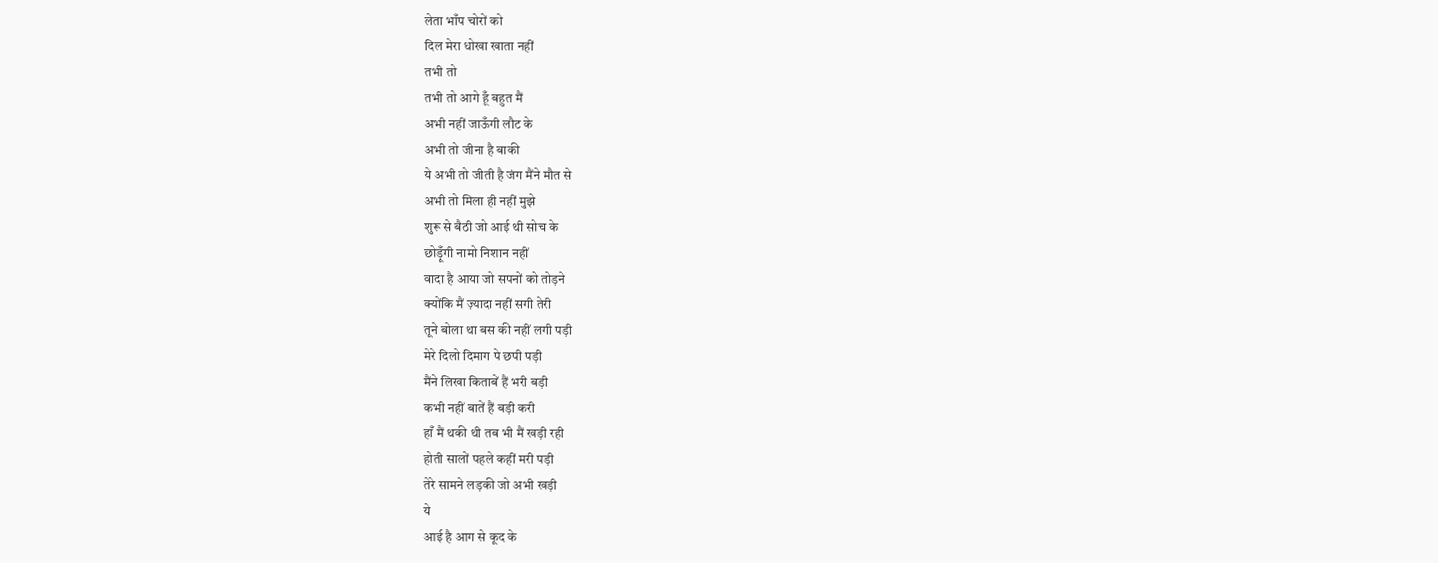लेता भाँप चोरों को
दिल मेरा धोखा खाता नहीं
तभी तो
तभी तो आगे हूँ बहुत मैं
अभी नहीं जाऊँगी लौट के
अभी तो जीना है बाकी
ये अभी तो जीती है जंग मैंने मौत से
अभी तो मिला ही नहीं मुझे
शुरू से बैठी जो आई थी सोच के
छोड़ूँगी नामो निशान नहीं
वादा है आया जो सपनों को तोड़ने
क्योंकि मैं ज़्यादा नहीं सगी तेरी
तूने बोला था बस की नहीं लगी पड़ी
मेरे दिलो दिमाग पे छपी पड़ी
मैंने लिखा किताबें हैं भरी बड़ी
कभी नहीं बातें हैं बड़ी करी
हाँ मैं थकी थी तब भी मैं खड़ी रही
होती सालों पहले कहीं मरी पड़ी
तेरे सामने लड़की जो अभी खड़ी
ये
आई है आग से कूद के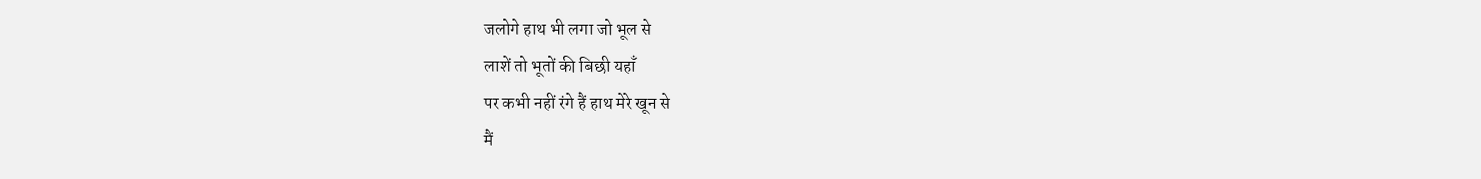जलोगे हाथ भी लगा जो भूल से
लाशें तो भूतों की बिछी यहाँ
पर कभी नहीं रंगे हैं हाथ मेरे खून से
मैं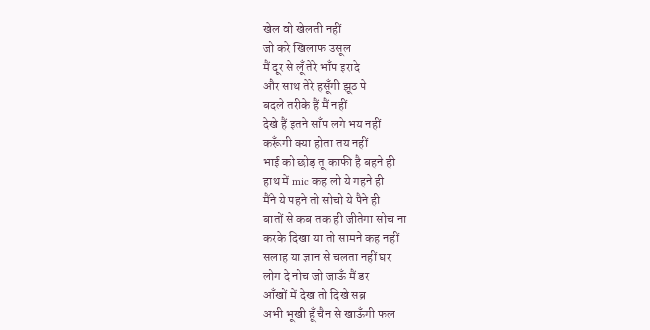खेल वो खेलती नहीं
जो करे खिलाफ उसूल
मैं दूर से लूँ तेरे भाँप इरादे
और साथ तेरे हसूँगी झूठ पे
बदले तरीके हैं मैं नहीं
देखे हैं इतने साँप लगे भय नहीं
करूँगी क्या होता तय नहीं
भाई को छोड़ तू काफी है बहने ही
हाथ में mic कह लो ये गहने ही
मैंने ये पहने तो सोचो ये पैने ही
बातों से कब तक ही जीतेगा सोच ना
करके दिखा या तो सामने कह नहीं
सलाह या ज्ञान से चलता नहीं घर
लोग दे नोच जो जाऊँ मैं डर
आँखों में देख तो दिखे सब्र
अभी भूखी हूँ चैन से खाऊँगी फल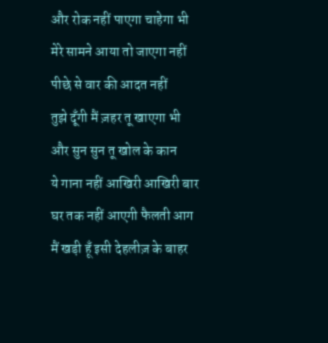और रोक नहीं पाएगा चाहेगा भी
मेरे सामने आया तो जाएगा नहीं
पीछे से वार की आदत नहीं
तुझे दूँगी मैं ज़हर तू खाएगा भी
और सुन सुन तू खोल के कान
ये गाना नहीं आखिरी आखिरी बार
घर तक नहीं आएगी फैलती आग
मैं खड़ी हूँ इसी देहलीज़ के बाहर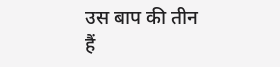उस बाप की तीन हैं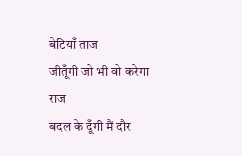बेटियाँ ताज
जीतूँगी जो भी वो करेगा राज
बदल के दूँगी मैं दौर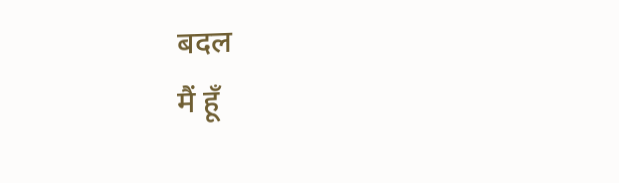बदल
मैं हूँ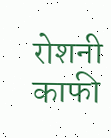रोशनी काफी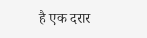है एक दरार